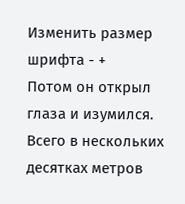Изменить размер шрифта - +
Потом он открыл глаза и изумился. Всего в нескольких десятках метров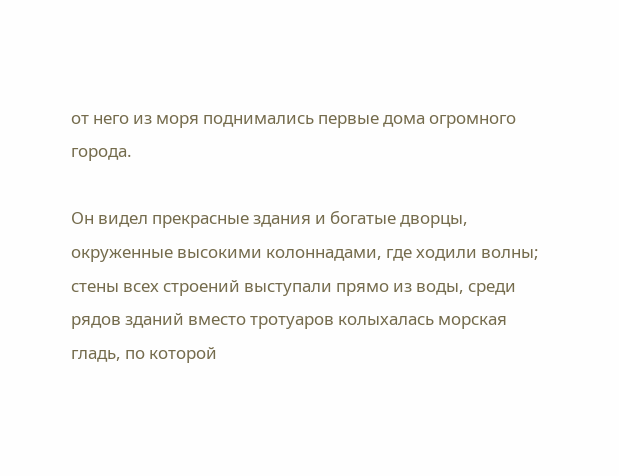от него из моря поднимались первые дома огромного города.

Он видел прекрасные здания и богатые дворцы, окруженные высокими колоннадами, где ходили волны; стены всех строений выступали прямо из воды, среди рядов зданий вместо тротуаров колыхалась морская гладь, по которой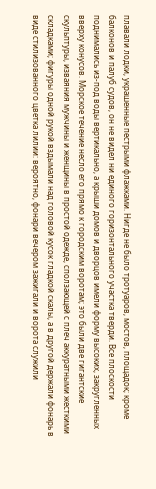плавали лодки, украшенные пестрыми флажками. Нигде не было тротуаров, мостов, площадок; кроме балконов и палуб судов, он не видел ни единого горизонтального участка тверди. Все плоскости поднимались из-под воды вертикально, а крыши домов и дворцов имели форму высоких, закругленных вверху конусов. Морское течение несло его прямо к городским воротам; это были две гигантские скульптуры, изваяния мужчины и женщины в простой одежде, сползающей с плеч аккуратными жесткими складками; фигуры одной рукой вздымали над головой кусок гладкой скалы, а в другой держали фонарь в виде стилизованного цветка лилии: вероятно, фонари вечером зажигали и ворота служили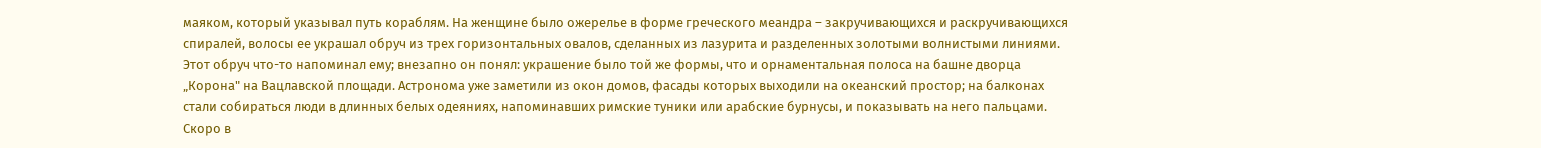маяком, который указывал путь кораблям. На женщине было ожерелье в форме греческого меандра – закручивающихся и раскручивающихся спиралей, волосы ее украшал обруч из трех горизонтальных овалов, сделанных из лазурита и разделенных золотыми волнистыми линиями. Этот обруч что-то напоминал ему; внезапно он понял: украшение было той же формы, что и орнаментальная полоса на башне дворца „Корона" на Вацлавской площади. Астронома уже заметили из окон домов, фасады которых выходили на океанский простор; на балконах стали собираться люди в длинных белых одеяниях, напоминавших римские туники или арабские бурнусы, и показывать на него пальцами. Скоро в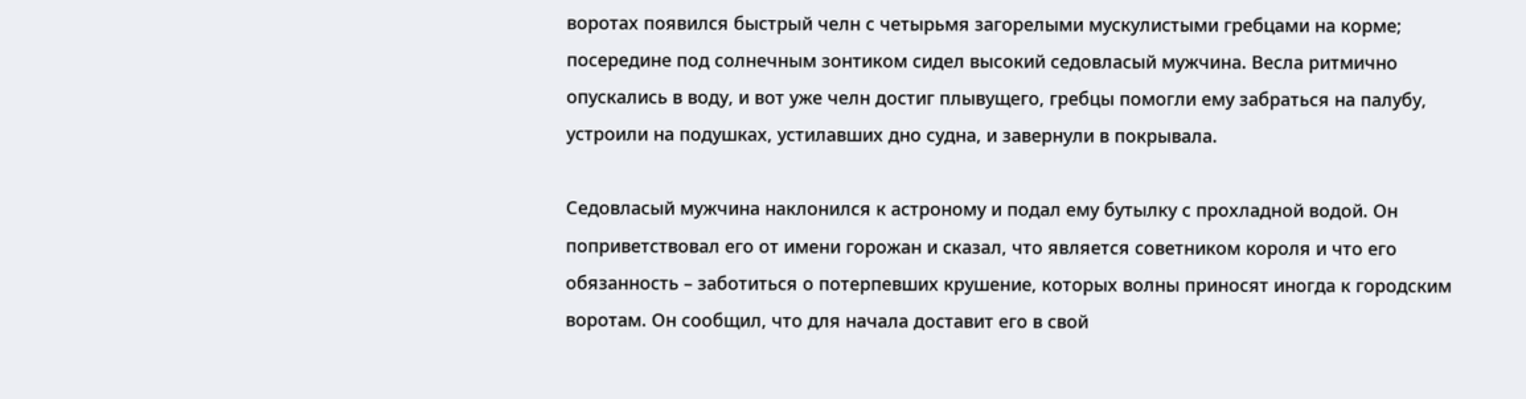воротах появился быстрый челн с четырьмя загорелыми мускулистыми гребцами на корме; посередине под солнечным зонтиком сидел высокий седовласый мужчина. Весла ритмично опускались в воду, и вот уже челн достиг плывущего, гребцы помогли ему забраться на палубу, устроили на подушках, устилавших дно судна, и завернули в покрывала.

Седовласый мужчина наклонился к астроному и подал ему бутылку с прохладной водой. Он поприветствовал его от имени горожан и сказал, что является советником короля и что его обязанность – заботиться о потерпевших крушение, которых волны приносят иногда к городским воротам. Он сообщил, что для начала доставит его в свой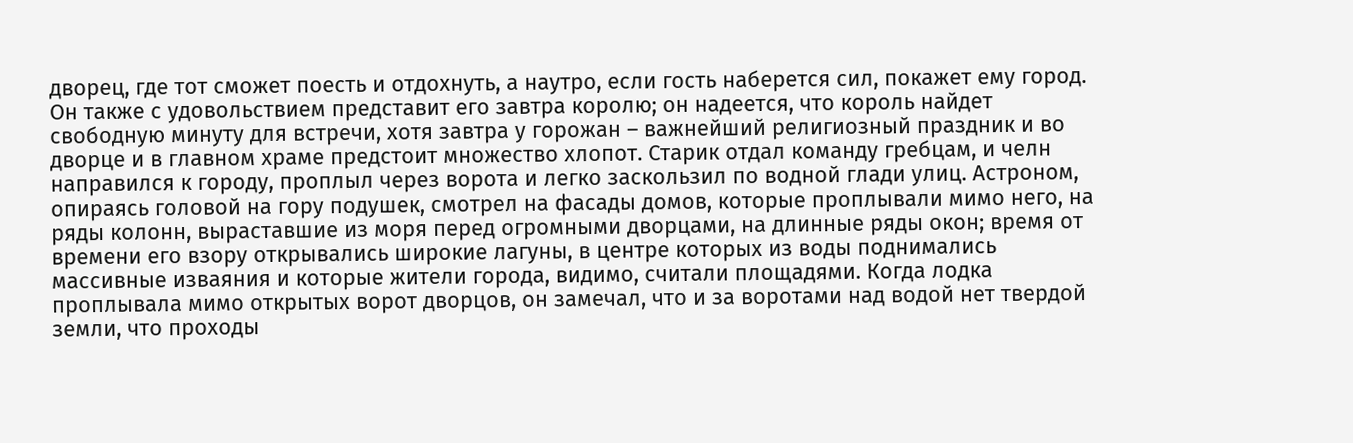дворец, где тот сможет поесть и отдохнуть, а наутро, если гость наберется сил, покажет ему город. Он также с удовольствием представит его завтра королю; он надеется, что король найдет свободную минуту для встречи, хотя завтра у горожан – важнейший религиозный праздник и во дворце и в главном храме предстоит множество хлопот. Старик отдал команду гребцам, и челн направился к городу, проплыл через ворота и легко заскользил по водной глади улиц. Астроном, опираясь головой на гору подушек, смотрел на фасады домов, которые проплывали мимо него, на ряды колонн, выраставшие из моря перед огромными дворцами, на длинные ряды окон; время от времени его взору открывались широкие лагуны, в центре которых из воды поднимались массивные изваяния и которые жители города, видимо, считали площадями. Когда лодка проплывала мимо открытых ворот дворцов, он замечал, что и за воротами над водой нет твердой земли, что проходы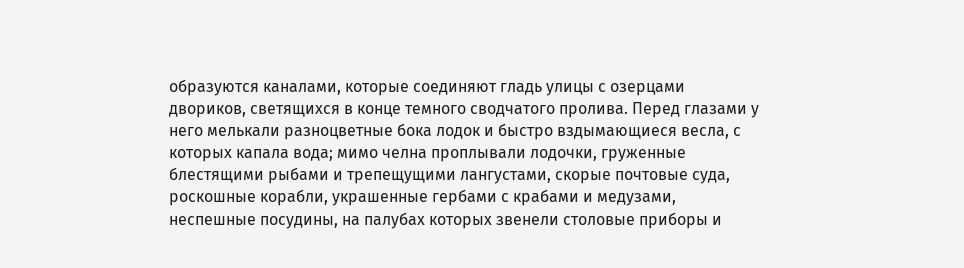образуются каналами, которые соединяют гладь улицы с озерцами двориков, светящихся в конце темного сводчатого пролива. Перед глазами у него мелькали разноцветные бока лодок и быстро вздымающиеся весла, с которых капала вода; мимо челна проплывали лодочки, груженные блестящими рыбами и трепещущими лангустами, скорые почтовые суда, роскошные корабли, украшенные гербами с крабами и медузами, неспешные посудины, на палубах которых звенели столовые приборы и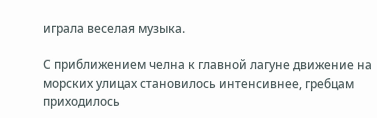играла веселая музыка.

С приближением челна к главной лагуне движение на морских улицах становилось интенсивнее, гребцам приходилось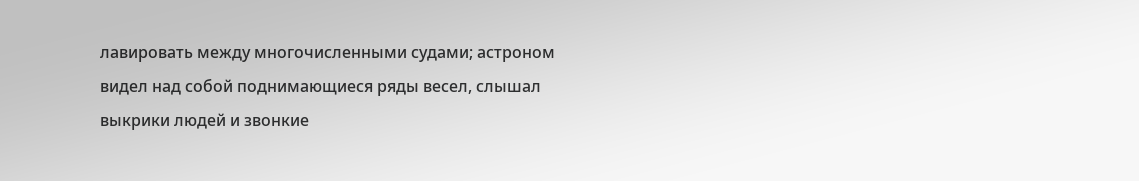лавировать между многочисленными судами; астроном видел над собой поднимающиеся ряды весел, слышал выкрики людей и звонкие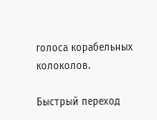голоса корабельных колоколов.

Быстрый переход